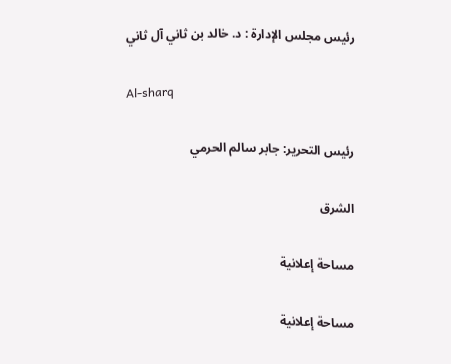رئيس مجلس الإدارة : د. خالد بن ثاني آل ثاني

Al-sharq

رئيس التحرير: جابر سالم الحرمي

الشرق

مساحة إعلانية

مساحة إعلانية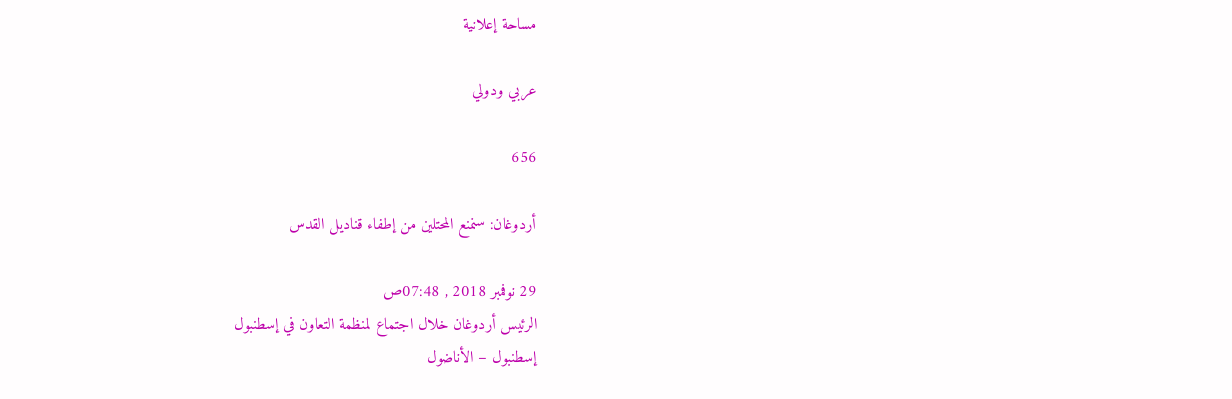مساحة إعلانية

عربي ودولي

656

أردوغان: سنمنع المحتلين من إطفاء قناديل القدس

29 نوفمبر 2018 , 07:48ص
الرئيس أردوغان خلال اجتماع لمنظمة التعاون في إسطنبول
إسطنبول – الأناضول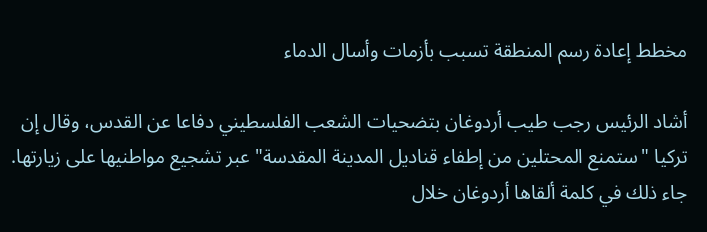مخطط إعادة رسم المنطقة تسبب بأزمات وأسال الدماء

أشاد الرئيس رجب طيب أردوغان بتضحيات الشعب الفلسطيني دفاعا عن القدس، وقال إن تركيا "ستمنع المحتلين من إطفاء قناديل المدينة المقدسة" عبر تشجيع مواطنيها على زيارتها. جاء ذلك في كلمة ألقاها أردوغان خلال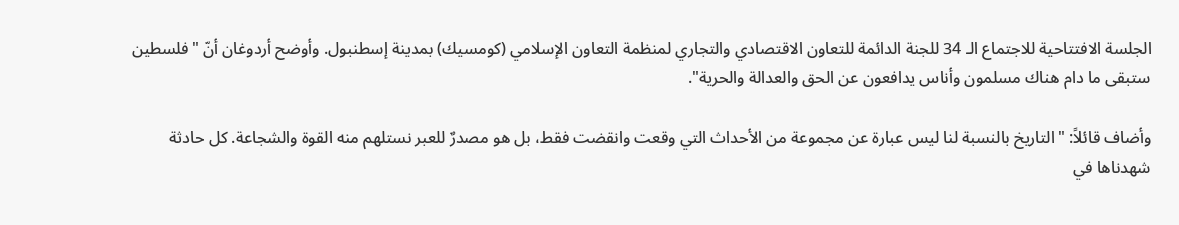الجلسة الافتتاحية للاجتماع الـ 34 للجنة الدائمة للتعاون الاقتصادي والتجاري لمنظمة التعاون الإسلامي (كومسيك) بمدينة إسطنبول. وأوضح أردوغان أنّ "فلسطين ستبقى ما دام هناك مسلمون وأناس يدافعون عن الحق والعدالة والحرية".

وأضاف قائلاً: "التاريخ بالنسبة لنا ليس عبارة عن مجموعة من الأحداث التي وقعت وانقضت فقط، بل هو مصدرٌ للعبر نستلهم منه القوة والشجاعة. كل حادثة شهدناها في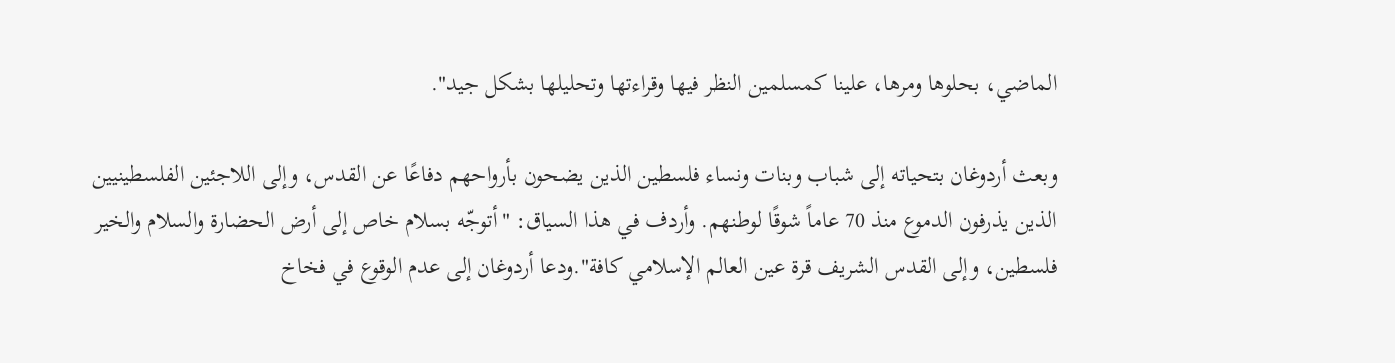الماضي، بحلوها ومرها، علينا كمسلمين النظر فيها وقراءتها وتحليلها بشكل جيد".

وبعث أردوغان بتحياته إلى شباب وبنات ونساء فلسطين الذين يضحون بأرواحهم دفاعًا عن القدس، وإلى اللاجئين الفلسطينيين الذين يذرفون الدموع منذ 70 عاماً شوقًا لوطنهم. وأردف في هذا السياق: "أتوجّه بسلام خاص إلى أرض الحضارة والسلام والخير فلسطين، وإلى القدس الشريف قرة عين العالم الإسلامي كافة".ودعا أردوغان إلى عدم الوقوع في فخاخ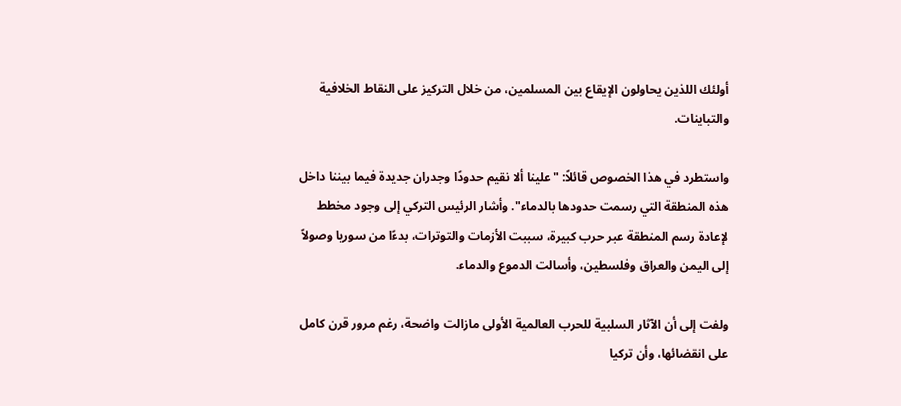أولئك اللذين يحاولون الإيقاع بين المسلمين، من خلال التركيز على النقاط الخلافية والتباينات.

واستطرد في هذا الخصوص قائلاً: "علينا ألا نقيم حدودًا وجدران جديدة فيما بيننا داخل هذه المنطقة التي رسمت حدودها بالدماء". وأشار الرئيس التركي إلى وجود مخطط لإعادة رسم المنطقة عبر حرب كبيرة، سببت الأزمات والتوترات، بدءًا من سوريا وصولاً إلى اليمن والعراق وفلسطين، وأسالت الدموع والدماء.

ولفت إلى أن الآثار السلبية للحرب العالمية الأولى مازالت واضحة، رغم مرور قرن كامل على انقضائها، وأن تركيا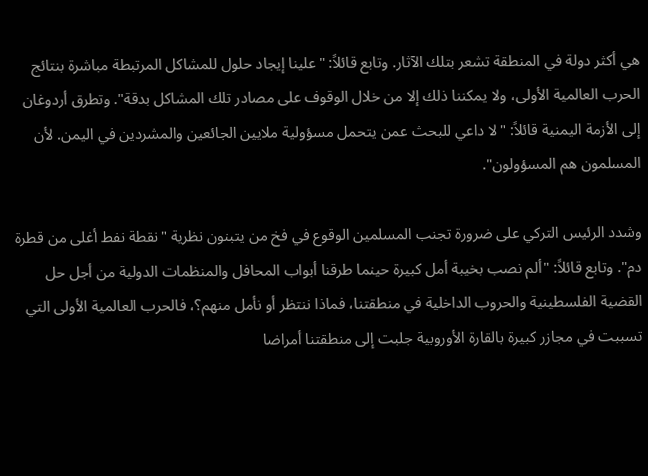هي أكثر دولة في المنطقة تشعر بتلك الآثار. وتابع قائلاً: "علينا إيجاد حلول للمشاكل المرتبطة مباشرة بنتائج الحرب العالمية الأولى، ولا يمكننا ذلك إلا من خلال الوقوف على مصادر تلك المشاكل بدقة". وتطرق أردوغان إلى الأزمة اليمنية قائلاً: "لا داعي للبحث عمن يتحمل مسؤولية ملايين الجائعين والمشردين في اليمن. لأن المسلمون هم المسؤولون".

وشدد الرئيس التركي على ضرورة تجنب المسلمين الوقوع في فخ من يتبنون نظرية "نقطة نفط أغلى من قطرة دم". وتابع قائلاً: "ألم نصب بخيبة أمل كبيرة حينما طرقنا أبواب المحافل والمنظمات الدولية من أجل حل القضية الفلسطينية والحروب الداخلية في منطقتنا، فماذا ننتظر أو نأمل منهم؟، فالحرب العالمية الأولى التي تسببت في مجازر كبيرة بالقارة الأوروبية جلبت إلى منطقتنا أمراضا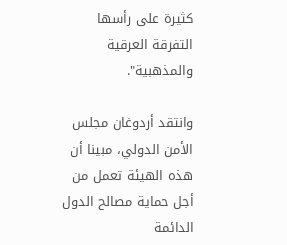كثيرة على رأسها التفرقة العرقية والمذهبية".

وانتقد أردوغان مجلس الأمن الدولي، مبينا أن هذه الهيئة تعمل من أجل حماية مصالح الدول الدائمة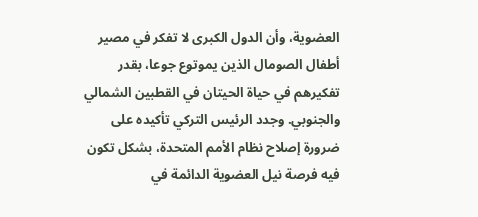العضوية، وأن الدول الكبرى لا تفكر في مصير أطفال الصومال الذين يموتوع جوعا، بقدر تفكيرهم في حياة الحيتان في القطبين الشمالي والجنوبي. وجدد الرئيس التركي تأكيده على ضرورة إصلاح نظام الأمم المتحدة، بشكل تكون فيه فرصة نيل العضوية الدائمة في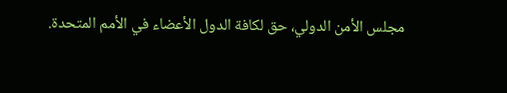مجلس الأمن الدولي، حق لكافة الدول الأعضاء في الأمم المتحدة.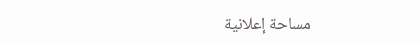مساحة إعلانية